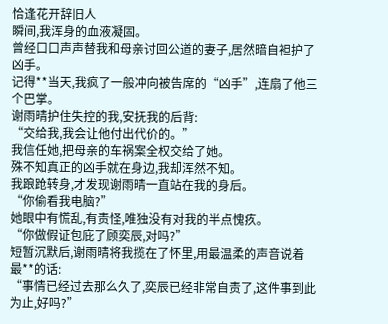恰逢花开辞旧人
瞬间,我浑身的血液凝固。
曾经口口声声替我和母亲讨回公道的妻子,居然暗自袒护了凶手。
记得**当天,我疯了一般冲向被告席的“凶手”,连扇了他三个巴掌。
谢雨晴护住失控的我,安抚我的后背:
“交给我,我会让他付出代价的。”
我信任她,把母亲的车祸案全权交给了她。
殊不知真正的凶手就在身边,我却浑然不知。
我踉跄转身,才发现谢雨晴一直站在我的身后。
“你偷看我电脑?”
她眼中有慌乱,有责怪,唯独没有对我的半点愧疚。
“你做假证包庇了顾奕辰,对吗?”
短暂沉默后,谢雨晴将我揽在了怀里,用最温柔的声音说着最**的话:
“事情已经过去那么久了,奕辰已经非常自责了,这件事到此为止,好吗?”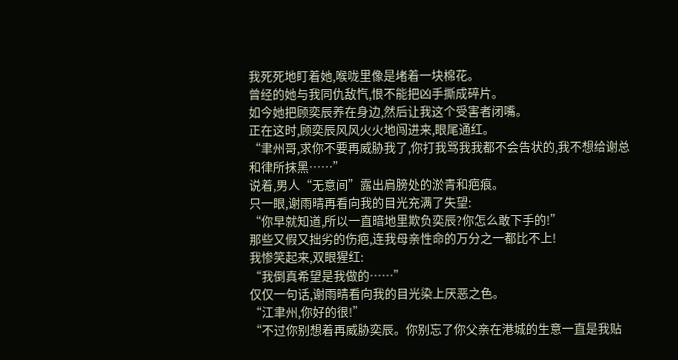我死死地盯着她,喉咙里像是堵着一块棉花。
曾经的她与我同仇敌忾,恨不能把凶手撕成碎片。
如今她把顾奕辰养在身边,然后让我这个受害者闭嘴。
正在这时,顾奕辰风风火火地闯进来,眼尾通红。
“聿州哥,求你不要再威胁我了,你打我骂我我都不会告状的,我不想给谢总和律所抹黑……”
说着,男人“无意间”露出肩膀处的淤青和疤痕。
只一眼,谢雨晴再看向我的目光充满了失望:
“你早就知道,所以一直暗地里欺负奕辰?你怎么敢下手的!”
那些又假又拙劣的伤疤,连我母亲性命的万分之一都比不上!
我惨笑起来,双眼猩红:
“我倒真希望是我做的……”
仅仅一句话,谢雨晴看向我的目光染上厌恶之色。
“江聿州,你好的很!”
“不过你别想着再威胁奕辰。你别忘了你父亲在港城的生意一直是我贴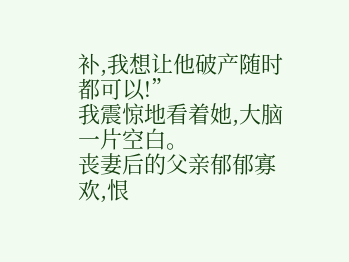补,我想让他破产随时都可以!”
我震惊地看着她,大脑一片空白。
丧妻后的父亲郁郁寡欢,恨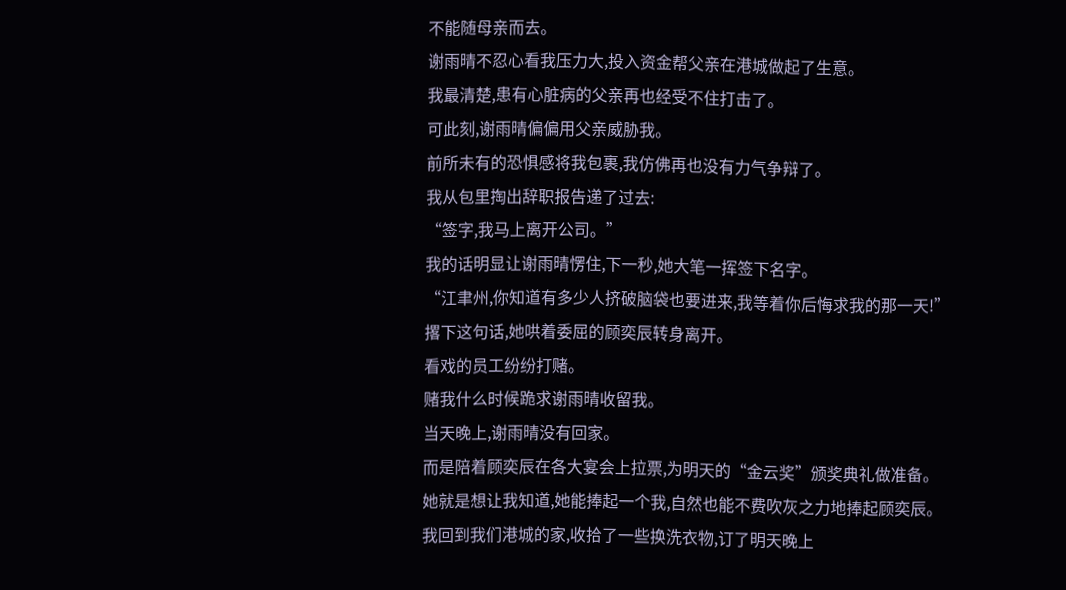不能随母亲而去。
谢雨晴不忍心看我压力大,投入资金帮父亲在港城做起了生意。
我最清楚,患有心脏病的父亲再也经受不住打击了。
可此刻,谢雨晴偏偏用父亲威胁我。
前所未有的恐惧感将我包裹,我仿佛再也没有力气争辩了。
我从包里掏出辞职报告递了过去:
“签字,我马上离开公司。”
我的话明显让谢雨晴愣住,下一秒,她大笔一挥签下名字。
“江聿州,你知道有多少人挤破脑袋也要进来,我等着你后悔求我的那一天!”
撂下这句话,她哄着委屈的顾奕辰转身离开。
看戏的员工纷纷打赌。
赌我什么时候跪求谢雨晴收留我。
当天晚上,谢雨晴没有回家。
而是陪着顾奕辰在各大宴会上拉票,为明天的“金云奖”颁奖典礼做准备。
她就是想让我知道,她能捧起一个我,自然也能不费吹灰之力地捧起顾奕辰。
我回到我们港城的家,收拾了一些换洗衣物,订了明天晚上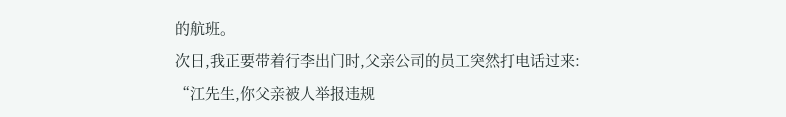的航班。
次日,我正要带着行李出门时,父亲公司的员工突然打电话过来:
“江先生,你父亲被人举报违规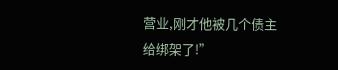营业,刚才他被几个债主给绑架了!”